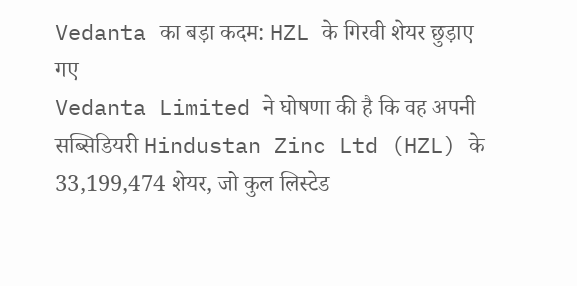Vedanta का बड़ा कदम: HZL के गिरवी शेयर छुड़ाए गए
Vedanta Limited ने घोषणा की है कि वह अपनी सब्सिडियरी Hindustan Zinc Ltd (HZL) के 33,199,474 शेयर, जो कुल लिस्टेड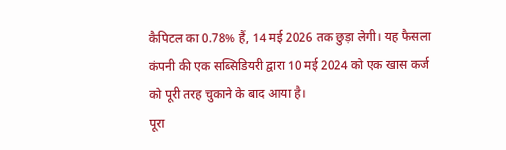कैपिटल का 0.78% हैं, 14 मई 2026 तक छुड़ा लेगी। यह फैसला कंपनी की एक सब्सिडियरी द्वारा 10 मई 2024 को एक खास कर्ज को पूरी तरह चुकाने के बाद आया है।
पूरा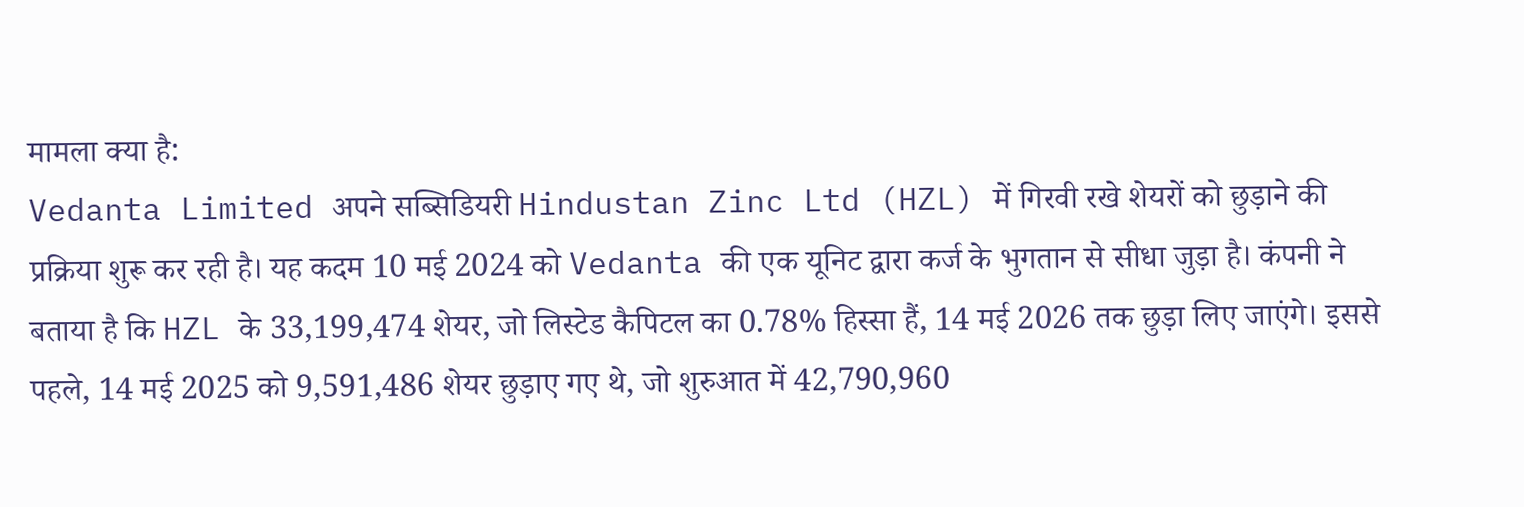मामला क्या है:
Vedanta Limited अपने सब्सिडियरी Hindustan Zinc Ltd (HZL) में गिरवी रखे शेयरों को छुड़ाने की प्रक्रिया शुरू कर रही है। यह कदम 10 मई 2024 को Vedanta की एक यूनिट द्वारा कर्ज के भुगतान से सीधा जुड़ा है। कंपनी ने बताया है कि HZL के 33,199,474 शेयर, जो लिस्टेड कैपिटल का 0.78% हिस्सा हैं, 14 मई 2026 तक छुड़ा लिए जाएंगे। इससे पहले, 14 मई 2025 को 9,591,486 शेयर छुड़ाए गए थे, जो शुरुआत में 42,790,960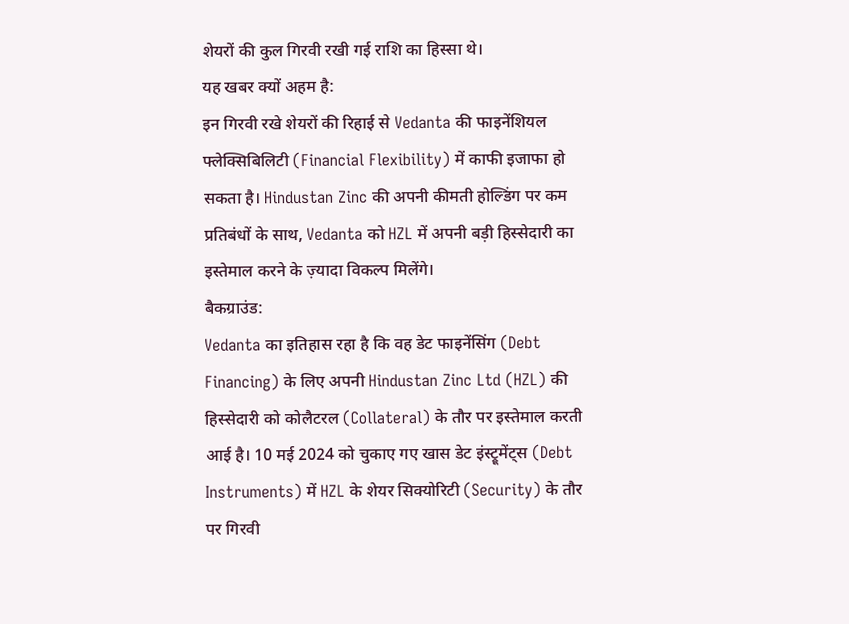शेयरों की कुल गिरवी रखी गई राशि का हिस्सा थे।
यह खबर क्यों अहम है:
इन गिरवी रखे शेयरों की रिहाई से Vedanta की फाइनेंशियल फ्लेक्सिबिलिटी (Financial Flexibility) में काफी इजाफा हो सकता है। Hindustan Zinc की अपनी कीमती होल्डिंग पर कम प्रतिबंधों के साथ, Vedanta को HZL में अपनी बड़ी हिस्सेदारी का इस्तेमाल करने के ज़्यादा विकल्प मिलेंगे।
बैकग्राउंड:
Vedanta का इतिहास रहा है कि वह डेट फाइनेंसिंग (Debt Financing) के लिए अपनी Hindustan Zinc Ltd (HZL) की हिस्सेदारी को कोलैटरल (Collateral) के तौर पर इस्तेमाल करती आई है। 10 मई 2024 को चुकाए गए खास डेट इंस्ट्रूमेंट्स (Debt Instruments) में HZL के शेयर सिक्योरिटी (Security) के तौर पर गिरवी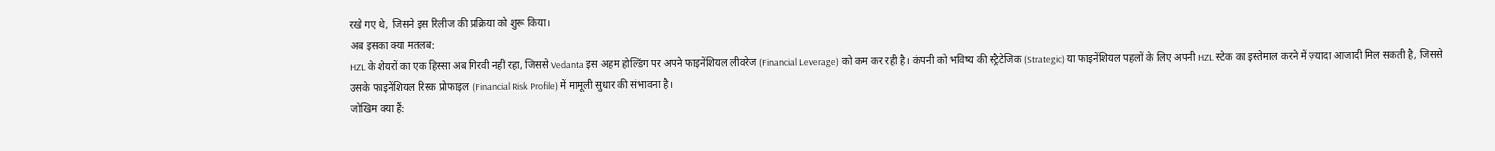रखे गए थे, जिसने इस रिलीज की प्रक्रिया को शुरू किया।
अब इसका क्या मतलब:
HZL के शेयरों का एक हिस्सा अब गिरवी नहीं रहा, जिससे Vedanta इस अहम होल्डिंग पर अपने फाइनेंशियल लीवरेज (Financial Leverage) को कम कर रही है। कंपनी को भविष्य की स्ट्रैटेजिक (Strategic) या फाइनेंशियल पहलों के लिए अपनी HZL स्टेक का इस्तेमाल करने में ज़्यादा आजादी मिल सकती है, जिससे उसके फाइनेंशियल रिस्क प्रोफाइल (Financial Risk Profile) में मामूली सुधार की संभावना है।
जोखिम क्या हैं: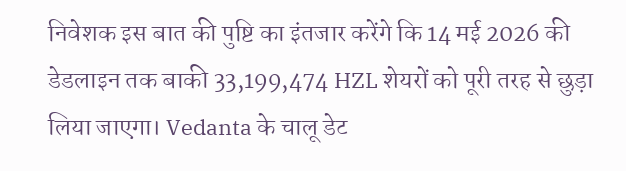निवेशक इस बात की पुष्टि का इंतजार करेंगे कि 14 मई 2026 की डेडलाइन तक बाकी 33,199,474 HZL शेयरों को पूरी तरह से छुड़ा लिया जाएगा। Vedanta के चालू डेट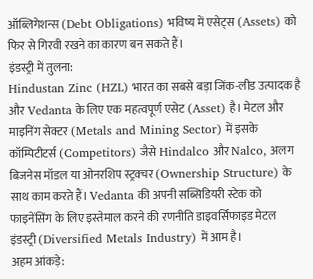ऑब्लिगेशन्स (Debt Obligations) भविष्य में एसेट्स (Assets) को फिर से गिरवी रखने का कारण बन सकते हैं।
इंडस्ट्री में तुलना:
Hindustan Zinc (HZL) भारत का सबसे बड़ा जिंक-लीड उत्पादक है और Vedanta के लिए एक महत्वपूर्ण एसेट (Asset) है। मेटल और माइनिंग सेक्टर (Metals and Mining Sector) में इसके कॉम्पिटीटर्स (Competitors) जैसे Hindalco और Nalco, अलग बिजनेस मॉडल या ओनरशिप स्ट्रक्चर (Ownership Structure) के साथ काम करते हैं। Vedanta की अपनी सब्सिडियरी स्टेक को फाइनेंसिंग के लिए इस्तेमाल करने की रणनीति डाइवर्सिफाइड मेटल इंडस्ट्री (Diversified Metals Industry) में आम है।
अहम आंकड़े: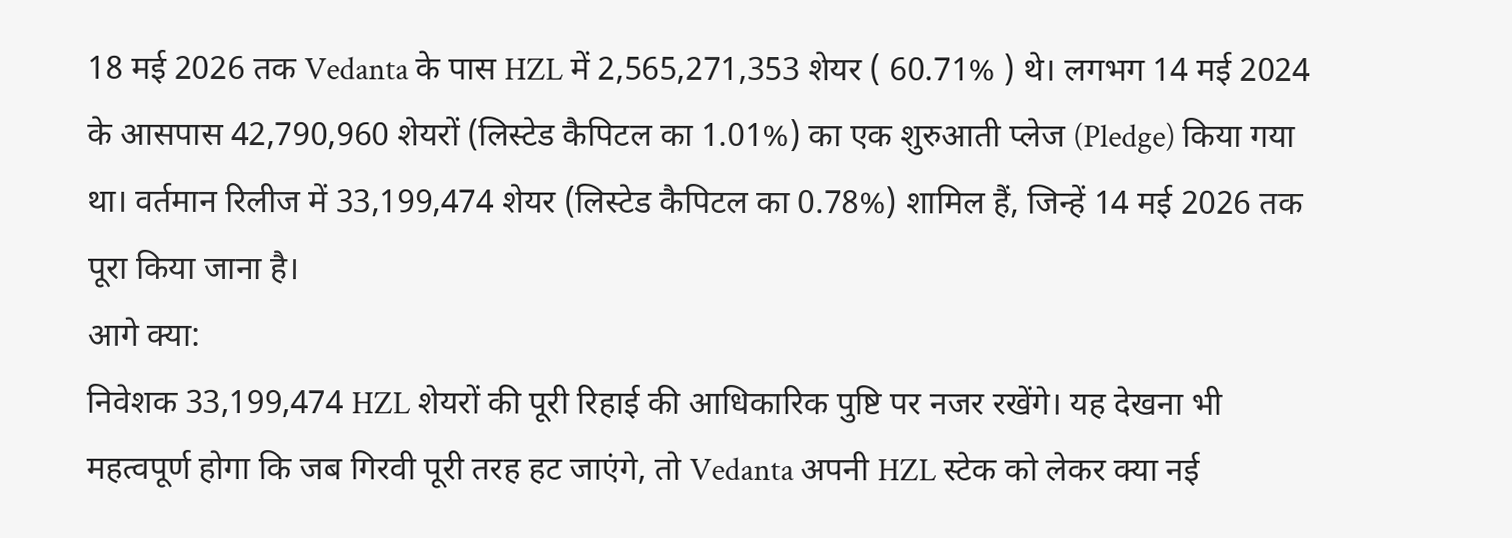18 मई 2026 तक Vedanta के पास HZL में 2,565,271,353 शेयर ( 60.71% ) थे। लगभग 14 मई 2024 के आसपास 42,790,960 शेयरों (लिस्टेड कैपिटल का 1.01%) का एक शुरुआती प्लेज (Pledge) किया गया था। वर्तमान रिलीज में 33,199,474 शेयर (लिस्टेड कैपिटल का 0.78%) शामिल हैं, जिन्हें 14 मई 2026 तक पूरा किया जाना है।
आगे क्या:
निवेशक 33,199,474 HZL शेयरों की पूरी रिहाई की आधिकारिक पुष्टि पर नजर रखेंगे। यह देखना भी महत्वपूर्ण होगा कि जब गिरवी पूरी तरह हट जाएंगे, तो Vedanta अपनी HZL स्टेक को लेकर क्या नई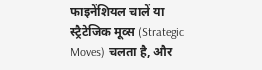फाइनेंशियल चालें या स्ट्रैटेजिक मूव्स (Strategic Moves) चलता है, और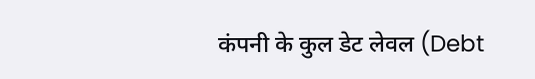कंपनी के कुल डेट लेवल (Debt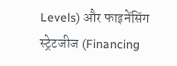Levels) और फाइनेंसिंग स्ट्रेटजीज (Financing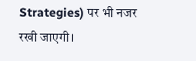Strategies) पर भी नजर रखी जाएगी।